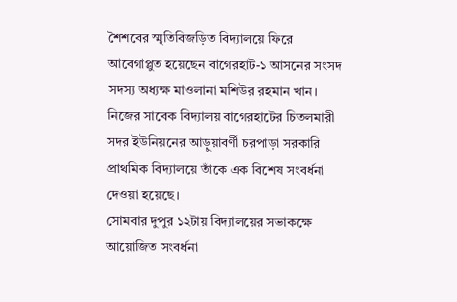শৈশবের স্মৃতিবিজড়িত বিদ্যালয়ে ফিরে আবেগাপ্লুত হয়েছেন বাগেরহাট-১ আসনের সংসদ সদস্য অধ্যক্ষ মাওলানা মশিউর রহমান খান। নিজের সাবেক বিদ্যালয় বাগেরহাটের চিতলমারী সদর ইউনিয়নের আড়ুয়াবর্ণী চরপাড়া সরকারি প্রাথমিক বিদ্যালয়ে তাঁকে এক বিশেষ সংবর্ধনা দেওয়া হয়েছে।
সোমবার দুপুর ১২টায় বিদ্যালয়ের সভাকক্ষে আয়োজিত সংবর্ধনা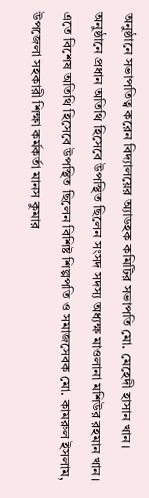অনুষ্ঠানে সভাপতিত্ব করেন বিদ্যালয়ের অ্যাডহক কমিটির সভাপতি মো. মেহেদী হাসান খান। অনুষ্ঠানে প্রধান অতিথি হিসেবে উপস্থিত ছিলেন সংসদ সদস্য অধ্যক্ষ মাওলানা মশিউর রহমান খান।
এতে বিশেষ অতিথি হিসেবে উপস্থিত ছিলেন বিশিষ্ট শিল্পপতি ও সমাজসেবক মো. কামরুল ইসলাম, উপজেলা সহকারী শিক্ষা কর্মকর্তা মানস কুমার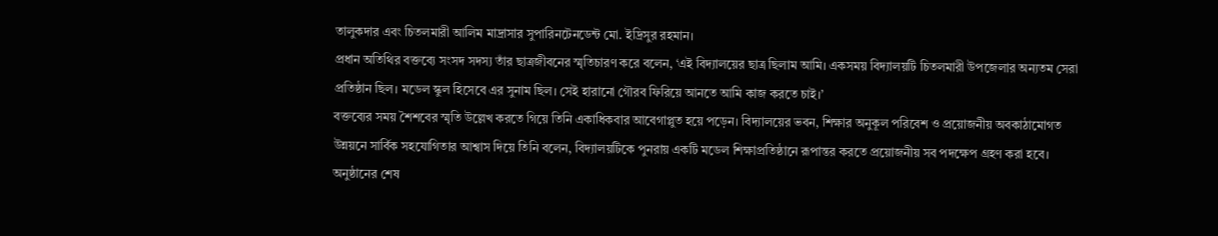তালুকদার এবং চিতলমারী আলিম মাদ্রাসার সুপারিনটেনডেন্ট মো. ইদ্রিসুর রহমান।
প্রধান অতিথির বক্তব্যে সংসদ সদস্য তাঁর ছাত্রজীবনের স্মৃতিচারণ করে বলেন, ‘এই বিদ্যালয়ের ছাত্র ছিলাম আমি। একসময় বিদ্যালয়টি চিতলমারী উপজেলার অন্যতম সেরা প্রতিষ্ঠান ছিল। মডেল স্কুল হিসেবে এর সুনাম ছিল। সেই হারানো গৌরব ফিরিয়ে আনতে আমি কাজ করতে চাই।’
বক্তব্যের সময় শৈশবের স্মৃতি উল্লেখ করতে গিয়ে তিনি একাধিকবার আবেগাপ্লুত হয়ে পড়েন। বিদ্যালয়ের ভবন, শিক্ষার অনুকূল পরিবেশ ও প্রয়োজনীয় অবকাঠামোগত উন্নয়নে সার্বিক সহযোগিতার আশ্বাস দিয়ে তিনি বলেন, বিদ্যালয়টিকে পুনরায় একটি মডেল শিক্ষাপ্রতিষ্ঠানে রূপান্তর করতে প্রয়োজনীয় সব পদক্ষেপ গ্রহণ করা হবে।
অনুষ্ঠানের শেষ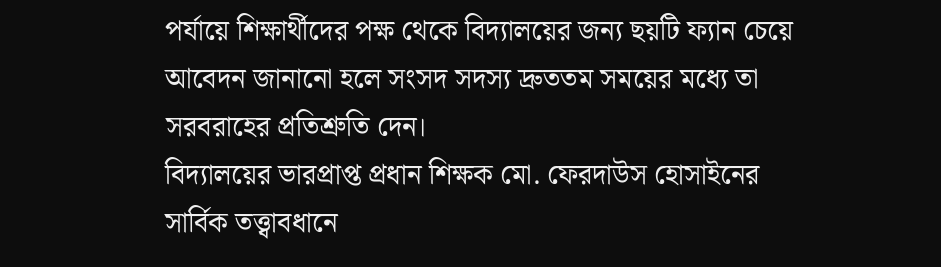পর্যায়ে শিক্ষার্থীদের পক্ষ থেকে বিদ্যালয়ের জন্য ছয়টি ফ্যান চেয়ে আবেদন জানানো হলে সংসদ সদস্য দ্রুততম সময়ের মধ্যে তা সরবরাহের প্রতিশ্রুতি দেন।
বিদ্যালয়ের ভারপ্রাপ্ত প্রধান শিক্ষক মো. ফেরদাউস হোসাইনের সার্বিক তত্ত্বাবধানে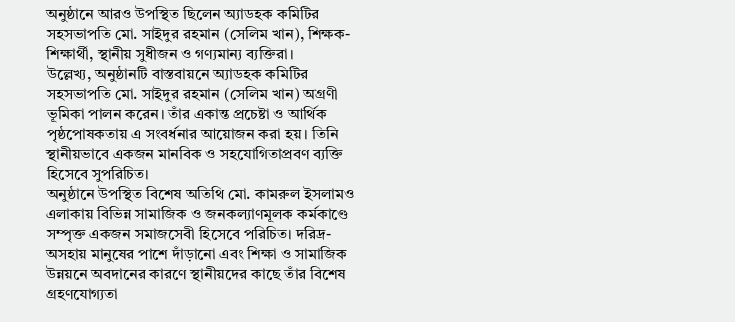অনুষ্ঠানে আরও উপস্থিত ছিলেন অ্যাডহক কমিটির সহসভাপতি মো. সাইদুর রহমান (সেলিম খান), শিক্ষক-শিক্ষার্থী, স্থানীয় সুধীজন ও গণ্যমান্য ব্যক্তিরা।
উল্লেখ্য, অনুষ্ঠানটি বাস্তবায়নে অ্যাডহক কমিটির সহসভাপতি মো. সাইদুর রহমান (সেলিম খান) অগ্রণী ভূমিকা পালন করেন। তাঁর একান্ত প্রচেষ্টা ও আর্থিক পৃষ্ঠপোষকতায় এ সংবর্ধনার আয়োজন করা হয়। তিনি স্থানীয়ভাবে একজন মানবিক ও সহযোগিতাপ্রবণ ব্যক্তি হিসেবে সুপরিচিত।
অনুষ্ঠানে উপস্থিত বিশেষ অতিথি মো. কামরুল ইসলামও এলাকায় বিভিন্ন সামাজিক ও জনকল্যাণমূলক কর্মকাণ্ডে সম্পৃক্ত একজন সমাজসেবী হিসেবে পরিচিত। দরিদ্র-অসহায় মানুষের পাশে দাঁড়ানো এবং শিক্ষা ও সামাজিক উন্নয়নে অবদানের কারণে স্থানীয়দের কাছে তাঁর বিশেষ গ্রহণযোগ্যতা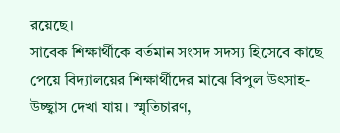রয়েছে।
সাবেক শিক্ষার্থীকে বর্তমান সংসদ সদস্য হিসেবে কাছে পেয়ে বিদ্যালয়ের শিক্ষার্থীদের মাঝে বিপুল উৎসাহ-উচ্ছ্বাস দেখা যায়। স্মৃতিচারণ,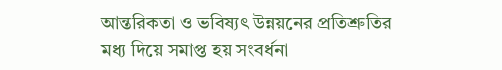আন্তরিকতা ও ভবিষ্যৎ উন্নয়নের প্রতিশ্রুতির মধ্য দিয়ে সমাপ্ত হয় সংবর্ধনা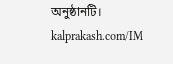অনুষ্ঠানটি।
kalprakash.com/IM